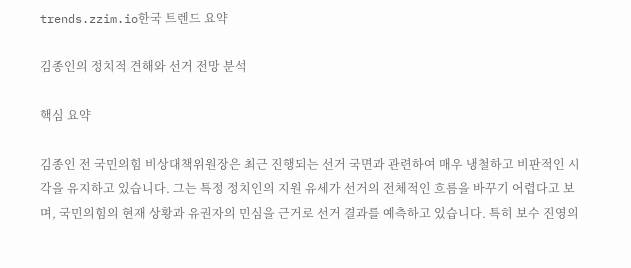trends.zzim.io한국 트렌드 요약

김종인의 정치적 견해와 선거 전망 분석

핵심 요약

김종인 전 국민의힘 비상대책위원장은 최근 진행되는 선거 국면과 관련하여 매우 냉철하고 비판적인 시각을 유지하고 있습니다. 그는 특정 정치인의 지원 유세가 선거의 전체적인 흐름을 바꾸기 어렵다고 보며, 국민의힘의 현재 상황과 유권자의 민심을 근거로 선거 결과를 예측하고 있습니다. 특히 보수 진영의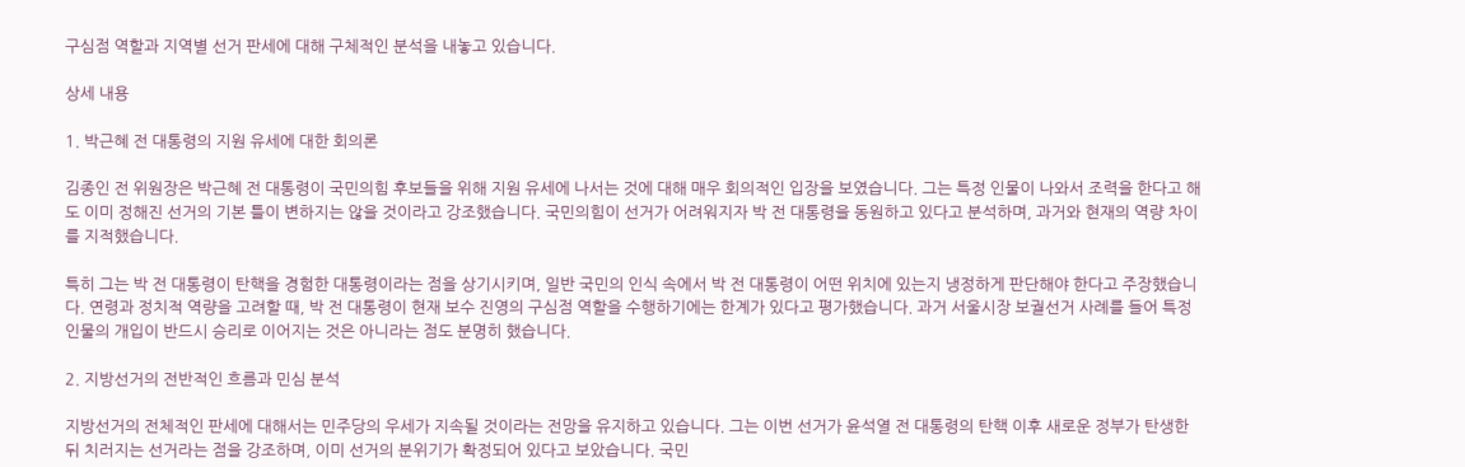구심점 역할과 지역별 선거 판세에 대해 구체적인 분석을 내놓고 있습니다.

상세 내용

1. 박근혜 전 대통령의 지원 유세에 대한 회의론

김종인 전 위원장은 박근혜 전 대통령이 국민의힘 후보들을 위해 지원 유세에 나서는 것에 대해 매우 회의적인 입장을 보였습니다. 그는 특정 인물이 나와서 조력을 한다고 해도 이미 정해진 선거의 기본 틀이 변하지는 않을 것이라고 강조했습니다. 국민의힘이 선거가 어려워지자 박 전 대통령을 동원하고 있다고 분석하며, 과거와 현재의 역량 차이를 지적했습니다.

특히 그는 박 전 대통령이 탄핵을 경험한 대통령이라는 점을 상기시키며, 일반 국민의 인식 속에서 박 전 대통령이 어떤 위치에 있는지 냉정하게 판단해야 한다고 주장했습니다. 연령과 정치적 역량을 고려할 때, 박 전 대통령이 현재 보수 진영의 구심점 역할을 수행하기에는 한계가 있다고 평가했습니다. 과거 서울시장 보궐선거 사례를 들어 특정 인물의 개입이 반드시 승리로 이어지는 것은 아니라는 점도 분명히 했습니다.

2. 지방선거의 전반적인 흐름과 민심 분석

지방선거의 전체적인 판세에 대해서는 민주당의 우세가 지속될 것이라는 전망을 유지하고 있습니다. 그는 이번 선거가 윤석열 전 대통령의 탄핵 이후 새로운 정부가 탄생한 뒤 치러지는 선거라는 점을 강조하며, 이미 선거의 분위기가 확정되어 있다고 보았습니다. 국민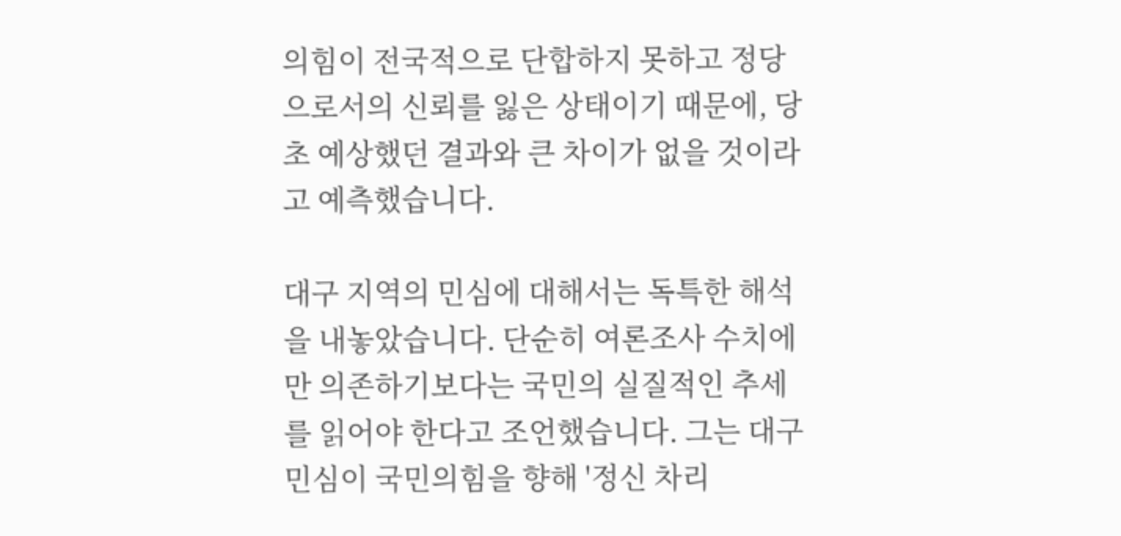의힘이 전국적으로 단합하지 못하고 정당으로서의 신뢰를 잃은 상태이기 때문에, 당초 예상했던 결과와 큰 차이가 없을 것이라고 예측했습니다.

대구 지역의 민심에 대해서는 독특한 해석을 내놓았습니다. 단순히 여론조사 수치에만 의존하기보다는 국민의 실질적인 추세를 읽어야 한다고 조언했습니다. 그는 대구 민심이 국민의힘을 향해 '정신 차리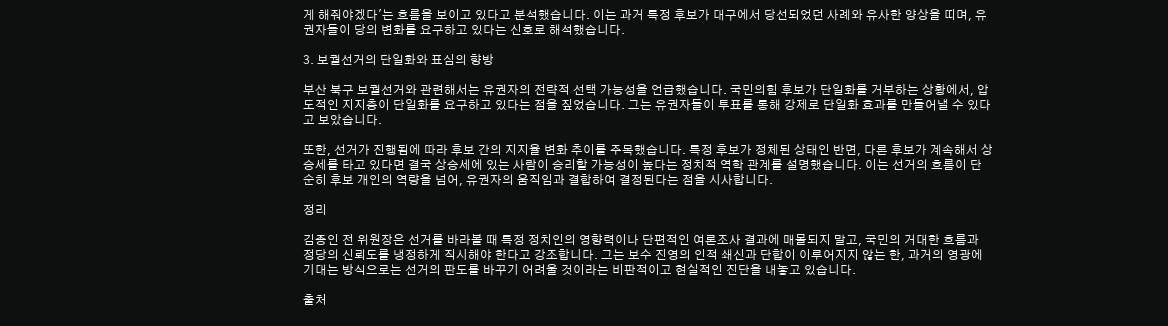게 해줘야겠다'는 흐름을 보이고 있다고 분석했습니다. 이는 과거 특정 후보가 대구에서 당선되었던 사례와 유사한 양상을 띠며, 유권자들이 당의 변화를 요구하고 있다는 신호로 해석했습니다.

3. 보궐선거의 단일화와 표심의 향방

부산 북구 보궐선거와 관련해서는 유권자의 전략적 선택 가능성을 언급했습니다. 국민의힘 후보가 단일화를 거부하는 상황에서, 압도적인 지지층이 단일화를 요구하고 있다는 점을 짚었습니다. 그는 유권자들이 투표를 통해 강제로 단일화 효과를 만들어낼 수 있다고 보았습니다.

또한, 선거가 진행됨에 따라 후보 간의 지지율 변화 추이를 주목했습니다. 특정 후보가 정체된 상태인 반면, 다른 후보가 계속해서 상승세를 타고 있다면 결국 상승세에 있는 사람이 승리할 가능성이 높다는 정치적 역학 관계를 설명했습니다. 이는 선거의 흐름이 단순히 후보 개인의 역량을 넘어, 유권자의 움직임과 결합하여 결정된다는 점을 시사합니다.

정리

김종인 전 위원장은 선거를 바라볼 때 특정 정치인의 영향력이나 단편적인 여론조사 결과에 매몰되지 말고, 국민의 거대한 흐름과 정당의 신뢰도를 냉정하게 직시해야 한다고 강조합니다. 그는 보수 진영의 인적 쇄신과 단합이 이루어지지 않는 한, 과거의 영광에 기대는 방식으로는 선거의 판도를 바꾸기 어려울 것이라는 비판적이고 현실적인 진단을 내놓고 있습니다.

출처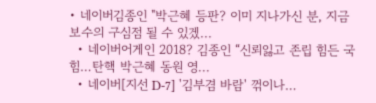• 네이버김종인 "박근혜 등판? 이미 지나가신 분, 지금 보수의 구심점 될 수 있겠...
  • 네이버어게인 2018? 김종인 “신뢰잃고 존립 힘든 국힘…탄핵 박근혜 동원 영...
  • 네이버[지선 D-7] '김부겸 바람' 꺾이나…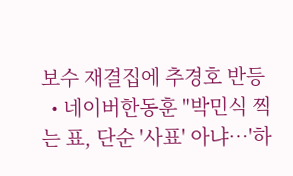보수 재결집에 추경호 반등
  • 네이버한동훈 "박민식 찍는 표, 단순 '사표' 아냐…'하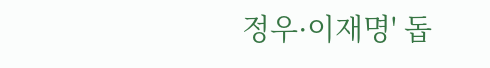정우·이재명' 돕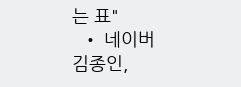는 표"
  • 네이버김종인,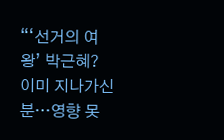“‘선거의 여왕’ 박근혜? 이미 지나가신 분…영향 못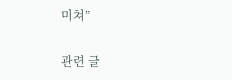미쳐”

관련 글